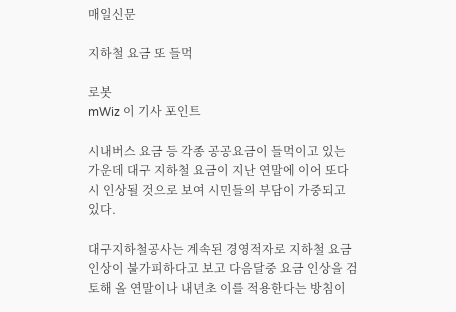매일신문

지하철 요금 또 들먹

로봇
mWiz 이 기사 포인트

시내버스 요금 등 각종 공공요금이 들먹이고 있는 가운데 대구 지하철 요금이 지난 연말에 이어 또다시 인상될 것으로 보여 시민들의 부담이 가중되고 있다.

대구지하철공사는 계속된 경영적자로 지하철 요금 인상이 불가피하다고 보고 다음달중 요금 인상을 검토해 올 연말이나 내년초 이를 적용한다는 방침이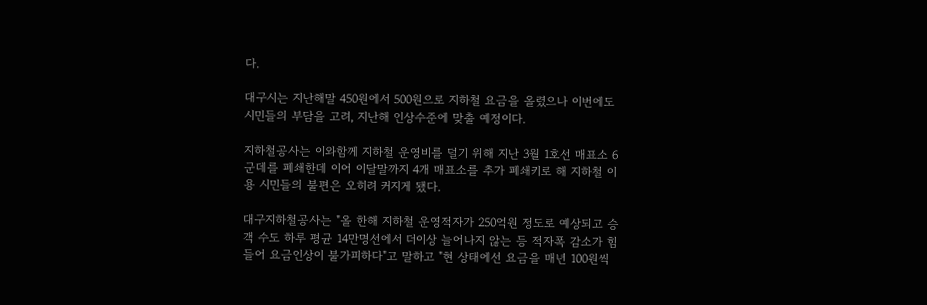다.

대구시는 지난해말 450원에서 500원으로 지하철 요금을 올렸으나 이번에도 시민들의 부담을 고려, 지난해 인상수준에 맞출 예정이다.

지하철공사는 이와함께 지하철 운영비를 덜기 위해 지난 3월 1호선 매표소 6군데를 폐쇄한데 이어 이달말까지 4개 매표소를 추가 폐쇄키로 해 지하철 이용 시민들의 불편은 오히려 커지게 됐다.

대구지하철공사는 "올 한해 지하철 운영적자가 250억원 정도로 예상되고 승객 수도 하루 평균 14만명선에서 더이상 늘어나지 않는 등 적자폭 감소가 힘들어 요금인상이 불가피하다"고 말하고 "현 상태에선 요금을 매년 100원씩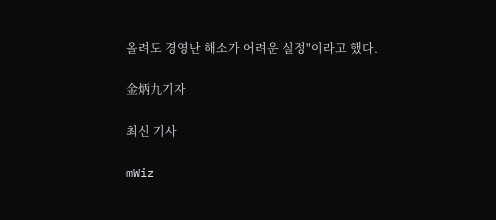올려도 경영난 해소가 어려운 실정"이라고 했다.

金炳九기자

최신 기사

mWiz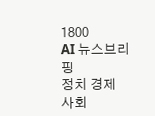1800
AI 뉴스브리핑
정치 경제 사회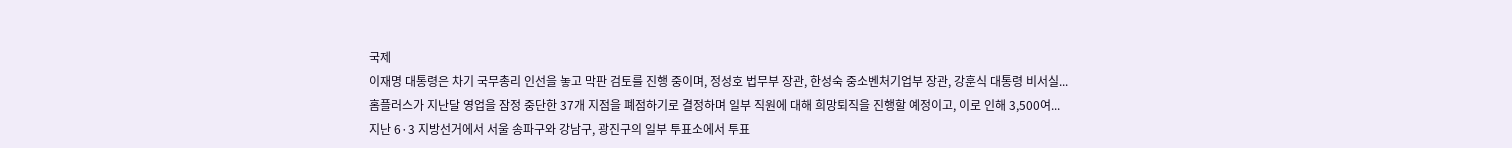국제
이재명 대통령은 차기 국무총리 인선을 놓고 막판 검토를 진행 중이며, 정성호 법무부 장관, 한성숙 중소벤처기업부 장관, 강훈식 대통령 비서실...
홈플러스가 지난달 영업을 잠정 중단한 37개 지점을 폐점하기로 결정하며 일부 직원에 대해 희망퇴직을 진행할 예정이고, 이로 인해 3,500여...
지난 6·3 지방선거에서 서울 송파구와 강남구, 광진구의 일부 투표소에서 투표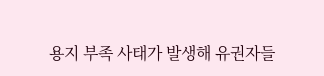용지 부족 사태가 발생해 유권자들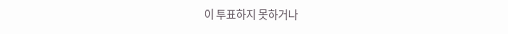이 투표하지 못하거나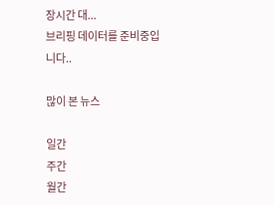장시간 대...
브리핑 데이터를 준비중입니다..

많이 본 뉴스

일간
주간
월간